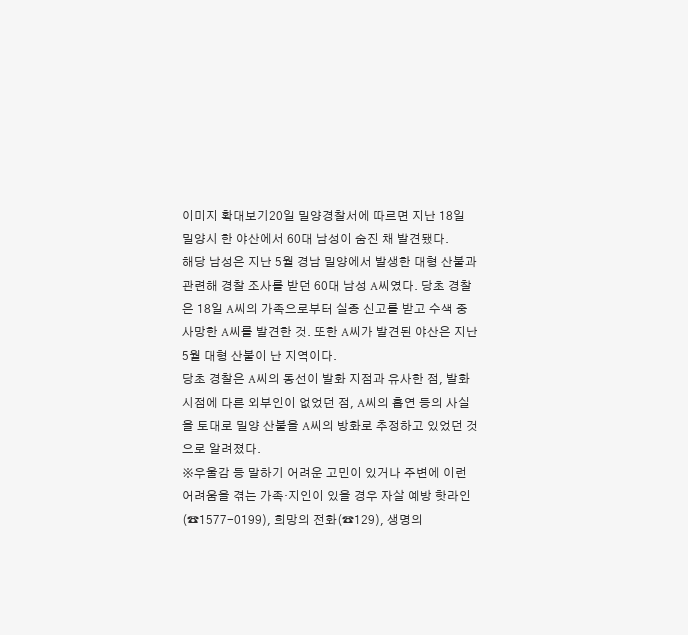이미지 확대보기20일 밀양경찰서에 따르면 지난 18일 밀양시 한 야산에서 60대 남성이 숨진 채 발견됐다.
해당 남성은 지난 5월 경남 밀양에서 발생한 대형 산불과 관련해 경찰 조사를 받던 60대 남성 A씨였다. 당초 경찰은 18일 A씨의 가족으로부터 실종 신고를 받고 수색 중 사망한 A씨를 발견한 것. 또한 A씨가 발견된 야산은 지난 5월 대형 산불이 난 지역이다.
당초 경찰은 A씨의 동선이 발화 지점과 유사한 점, 발화 시점에 다른 외부인이 없었던 점, A씨의 흡연 등의 사실을 토대로 밀양 산불을 A씨의 방화로 추정하고 있었던 것으로 알려졌다.
※우울감 등 말하기 어려운 고민이 있거나 주변에 이런 어려움을 겪는 가족·지인이 있을 경우 자살 예방 핫라인(☎1577-0199), 희망의 전화(☎129), 생명의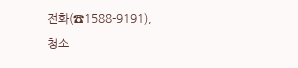전화(☎1588-9191), 청소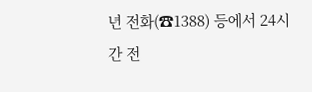년 전화(☎1388) 등에서 24시간 전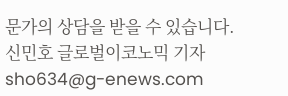문가의 상담을 받을 수 있습니다.
신민호 글로벌이코노믹 기자 sho634@g-enews.com